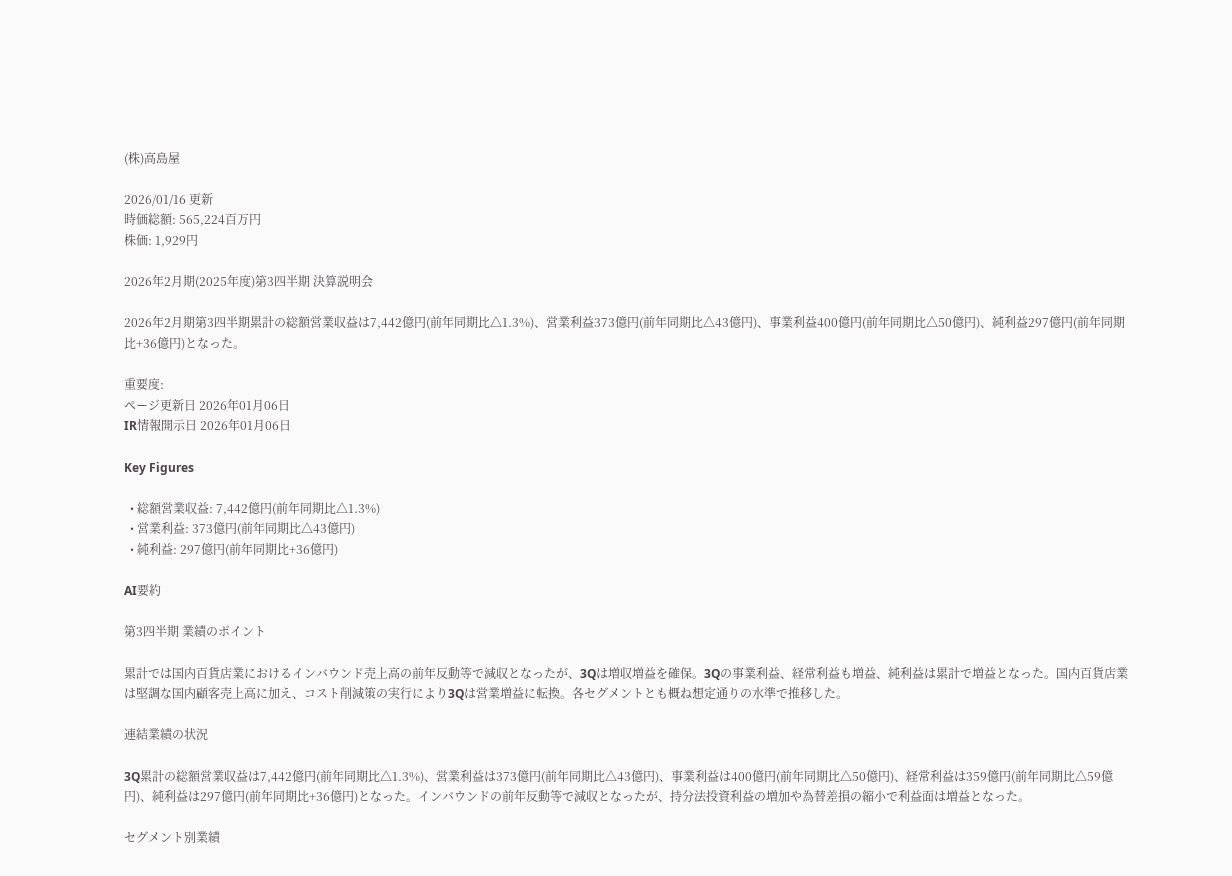(株)高島屋

2026/01/16 更新
時価総額: 565,224百万円
株価: 1,929円

2026年2月期(2025年度)第3四半期 決算説明会

2026年2月期第3四半期累計の総額営業収益は7,442億円(前年同期比△1.3%)、営業利益373億円(前年同期比△43億円)、事業利益400億円(前年同期比△50億円)、純利益297億円(前年同期比+36億円)となった。

重要度:
ページ更新日 2026年01月06日
IR情報開示日 2026年01月06日

Key Figures

  • 総額営業収益: 7,442億円(前年同期比△1.3%)
  • 営業利益: 373億円(前年同期比△43億円)
  • 純利益: 297億円(前年同期比+36億円)

AI要約

第3四半期 業績のポイント

累計では国内百貨店業におけるインバウンド売上高の前年反動等で減収となったが、3Qは増収増益を確保。3Qの事業利益、経常利益も増益、純利益は累計で増益となった。国内百貨店業は堅調な国内顧客売上高に加え、コスト削減策の実行により3Qは営業増益に転換。各セグメントとも概ね想定通りの水準で推移した。

連結業績の状況

3Q累計の総額営業収益は7,442億円(前年同期比△1.3%)、営業利益は373億円(前年同期比△43億円)、事業利益は400億円(前年同期比△50億円)、経常利益は359億円(前年同期比△59億円)、純利益は297億円(前年同期比+36億円)となった。インバウンドの前年反動等で減収となったが、持分法投資利益の増加や為替差損の縮小で利益面は増益となった。

セグメント別業績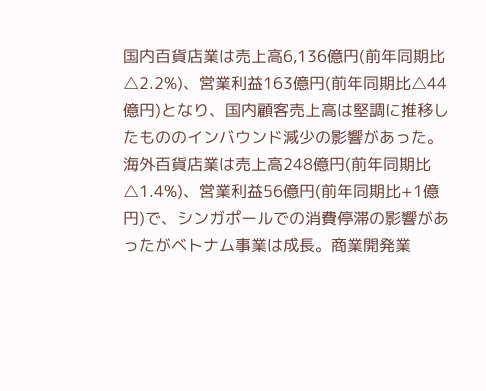国内百貨店業は売上高6,136億円(前年同期比△2.2%)、営業利益163億円(前年同期比△44億円)となり、国内顧客売上高は堅調に推移したもののインバウンド減少の影響があった。海外百貨店業は売上高248億円(前年同期比△1.4%)、営業利益56億円(前年同期比+1億円)で、シンガポールでの消費停滞の影響があったがベトナム事業は成長。商業開発業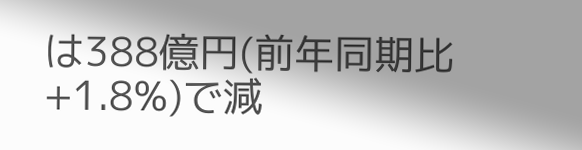は388億円(前年同期比+1.8%)で減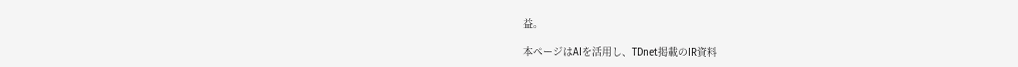益。

本ページはAIを活用し、TDnet掲載のIR資料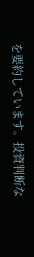を要約しています。投資判断な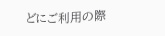どにご利用の際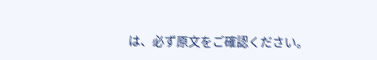は、必ず原文をご確認ください。